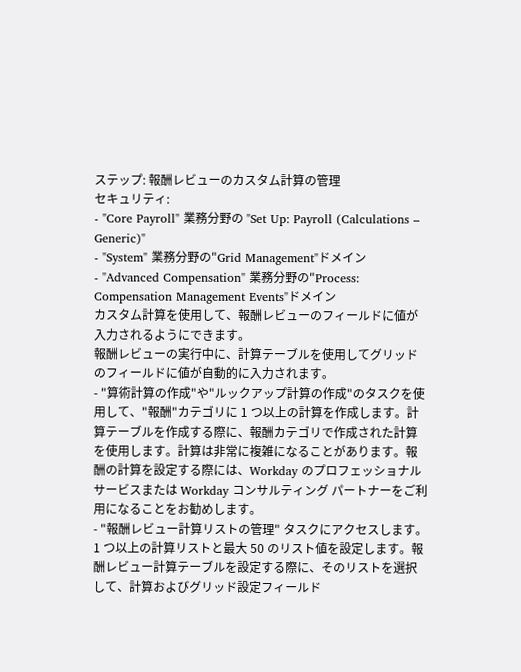ステップ: 報酬レビューのカスタム計算の管理
セキュリティ:
- "Core Payroll" 業務分野の "Set Up: Payroll (Calculations – Generic)"
- "System" 業務分野の"Grid Management"ドメイン
- "Advanced Compensation" 業務分野の"Process: Compensation Management Events"ドメイン
カスタム計算を使用して、報酬レビューのフィールドに値が入力されるようにできます。
報酬レビューの実行中に、計算テーブルを使用してグリッドのフィールドに値が自動的に入力されます。
- "算術計算の作成"や"ルックアップ計算の作成"のタスクを使用して、"報酬"カテゴリに 1 つ以上の計算を作成します。計算テーブルを作成する際に、報酬カテゴリで作成された計算を使用します。計算は非常に複雑になることがあります。報酬の計算を設定する際には、Workday のプロフェッショナル サービスまたは Workday コンサルティング パートナーをご利用になることをお勧めします。
- "報酬レビュー計算リストの管理" タスクにアクセスします。1 つ以上の計算リストと最大 50 のリスト値を設定します。報酬レビュー計算テーブルを設定する際に、そのリストを選択して、計算およびグリッド設定フィールド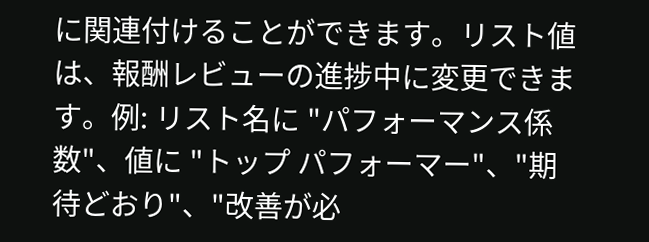に関連付けることができます。リスト値は、報酬レビューの進捗中に変更できます。例: リスト名に "パフォーマンス係数"、値に "トップ パフォーマー"、"期待どおり"、"改善が必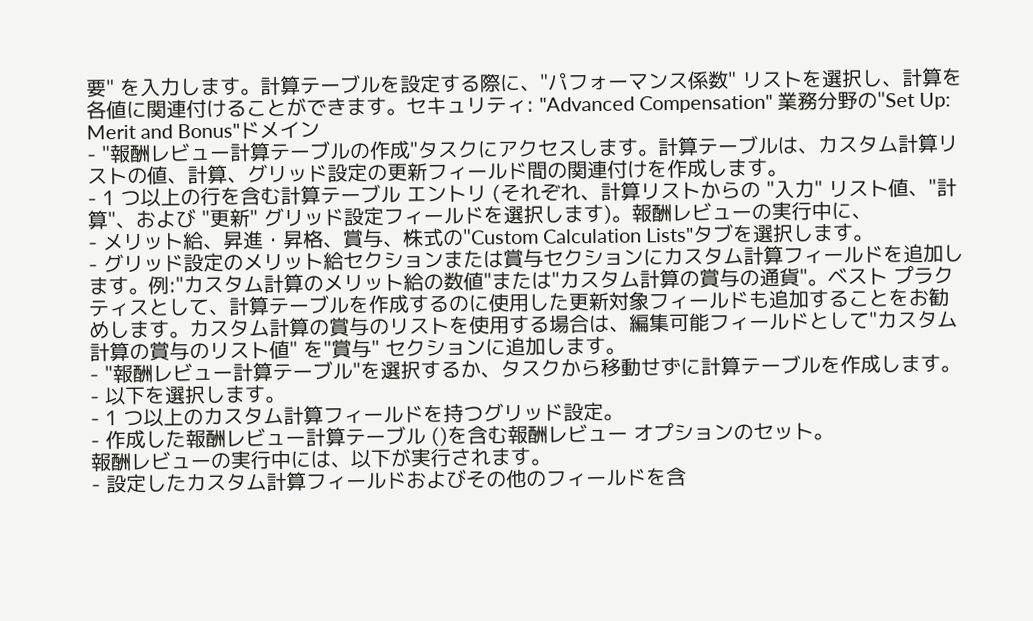要" を入力します。計算テーブルを設定する際に、"パフォーマンス係数" リストを選択し、計算を各値に関連付けることができます。セキュリティ: "Advanced Compensation" 業務分野の"Set Up: Merit and Bonus"ドメイン
- "報酬レビュー計算テーブルの作成"タスクにアクセスします。計算テーブルは、カスタム計算リストの値、計算、グリッド設定の更新フィールド間の関連付けを作成します。
- 1 つ以上の行を含む計算テーブル エントリ (それぞれ、計算リストからの "入力" リスト値、"計算"、および "更新" グリッド設定フィールドを選択します)。報酬レビューの実行中に、
- メリット給、昇進・昇格、賞与、株式の"Custom Calculation Lists"タブを選択します。
- グリッド設定のメリット給セクションまたは賞与セクションにカスタム計算フィールドを追加します。例:"カスタム計算のメリット給の数値"または"カスタム計算の賞与の通貨"。ベスト プラクティスとして、計算テーブルを作成するのに使用した更新対象フィールドも追加することをお勧めします。カスタム計算の賞与のリストを使用する場合は、編集可能フィールドとして"カスタム計算の賞与のリスト値" を"賞与" セクションに追加します。
- "報酬レビュー計算テーブル"を選択するか、タスクから移動せずに計算テーブルを作成します。
- 以下を選択します。
- 1 つ以上のカスタム計算フィールドを持つグリッド設定。
- 作成した報酬レビュー計算テーブル ()を含む報酬レビュー オプションのセット。
報酬レビューの実行中には、以下が実行されます。
- 設定したカスタム計算フィールドおよびその他のフィールドを含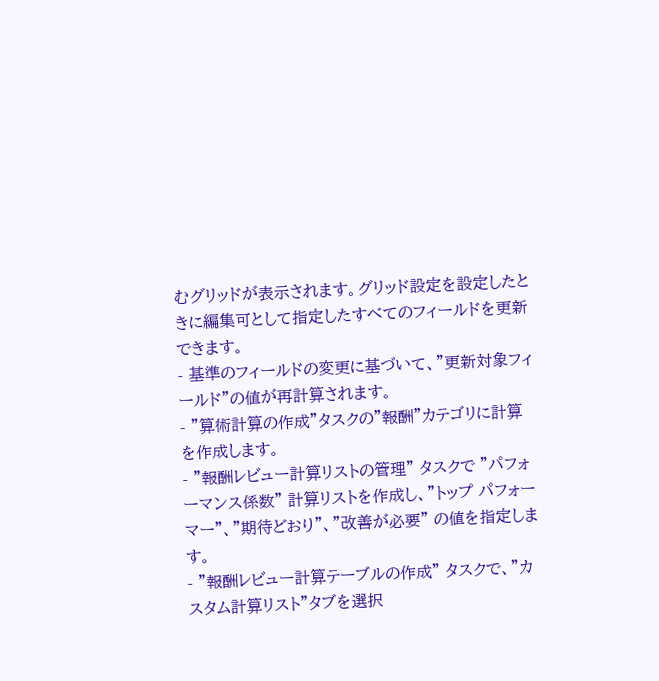むグリッドが表示されます。グリッド設定を設定したときに編集可として指定したすべてのフィールドを更新できます。
- 基準のフィールドの変更に基づいて、"更新対象フィールド"の値が再計算されます。
- "算術計算の作成"タスクの"報酬"カテゴリに計算を作成します。
- "報酬レビュー計算リストの管理" タスクで "パフォーマンス係数" 計算リストを作成し、"トップ パフォーマー"、"期待どおり"、"改善が必要" の値を指定します。
- "報酬レビュー計算テーブルの作成" タスクで、"カスタム計算リスト"タブを選択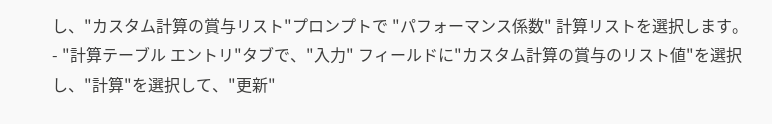し、"カスタム計算の賞与リスト"プロンプトで "パフォーマンス係数" 計算リストを選択します。
- "計算テーブル エントリ"タブで、"入力" フィールドに"カスタム計算の賞与のリスト値"を選択し、"計算"を選択して、"更新"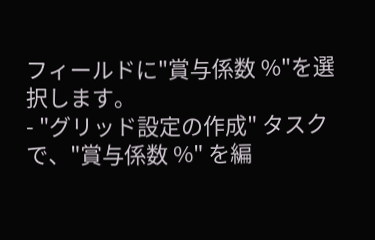フィールドに"賞与係数 %"を選択します。
- "グリッド設定の作成" タスクで、"賞与係数 %" を編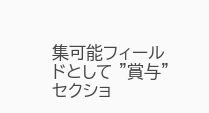集可能フィールドとして "賞与" セクショ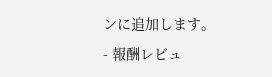ンに追加します。
- 報酬レビュ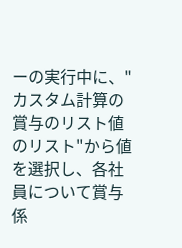ーの実行中に、"カスタム計算の賞与のリスト値のリスト"から値を選択し、各社員について賞与係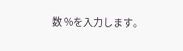数 %を入力します。